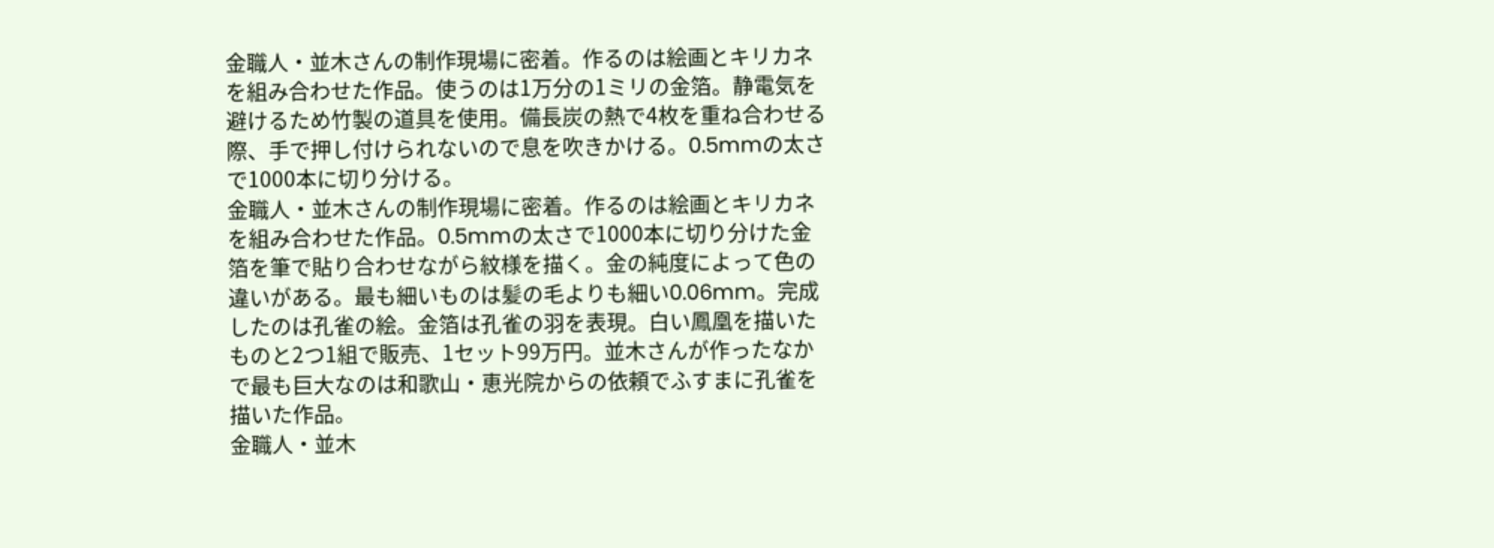金職人・並木さんの制作現場に密着。作るのは絵画とキリカネを組み合わせた作品。使うのは1万分の1ミリの金箔。静電気を避けるため竹製の道具を使用。備長炭の熱で4枚を重ね合わせる際、手で押し付けられないので息を吹きかける。0.5mmの太さで1000本に切り分ける。
金職人・並木さんの制作現場に密着。作るのは絵画とキリカネを組み合わせた作品。0.5mmの太さで1000本に切り分けた金箔を筆で貼り合わせながら紋様を描く。金の純度によって色の違いがある。最も細いものは髪の毛よりも細い0.06mm。完成したのは孔雀の絵。金箔は孔雀の羽を表現。白い鳳凰を描いたものと2つ1組で販売、1セット99万円。並木さんが作ったなかで最も巨大なのは和歌山・恵光院からの依頼でふすまに孔雀を描いた作品。
金職人・並木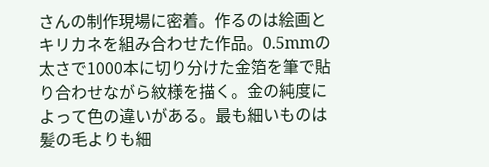さんの制作現場に密着。作るのは絵画とキリカネを組み合わせた作品。0.5mmの太さで1000本に切り分けた金箔を筆で貼り合わせながら紋様を描く。金の純度によって色の違いがある。最も細いものは髪の毛よりも細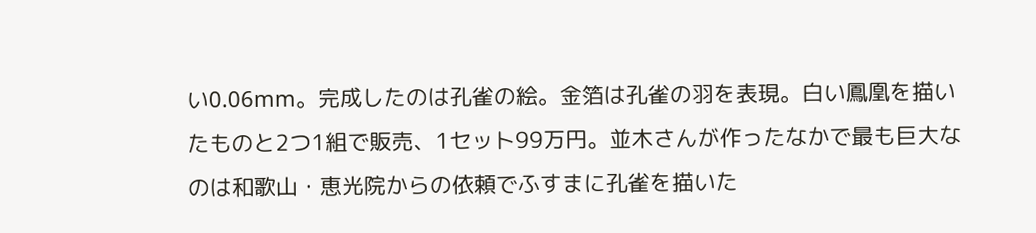い0.06mm。完成したのは孔雀の絵。金箔は孔雀の羽を表現。白い鳳凰を描いたものと2つ1組で販売、1セット99万円。並木さんが作ったなかで最も巨大なのは和歌山・恵光院からの依頼でふすまに孔雀を描いた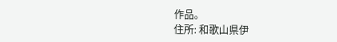作品。
住所: 和歌山県伊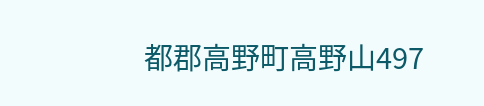都郡高野町高野山497